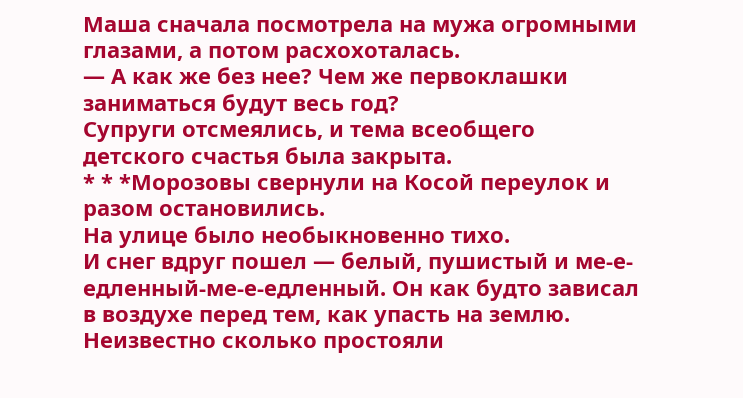Маша сначала посмотрела на мужа огромными глазами, а потом расхохоталась.
— А как же без нее? Чем же первоклашки заниматься будут весь год?
Супруги отсмеялись, и тема всеобщего детского счастья была закрыта.
* * *Морозовы свернули на Косой переулок и разом остановились.
На улице было необыкновенно тихо.
И снег вдруг пошел — белый, пушистый и ме-е-едленный-ме-е-едленный. Он как будто зависал в воздухе перед тем, как упасть на землю.
Неизвестно сколько простояли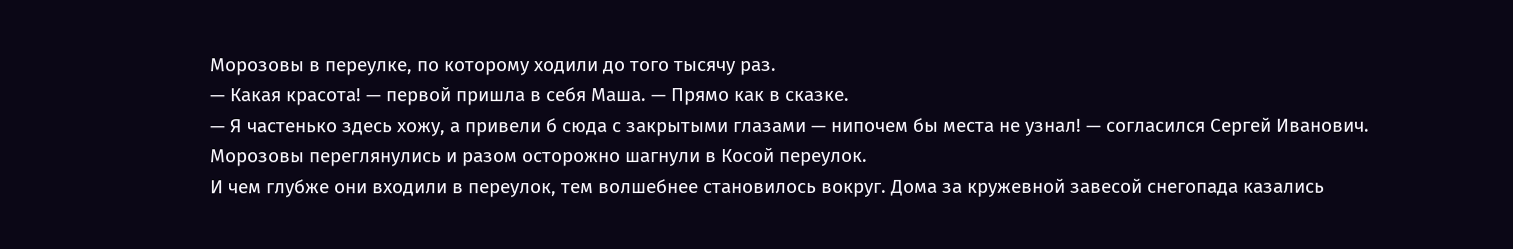Морозовы в переулке, по которому ходили до того тысячу раз.
— Какая красота! — первой пришла в себя Маша. — Прямо как в сказке.
— Я частенько здесь хожу, а привели б сюда с закрытыми глазами — нипочем бы места не узнал! — согласился Сергей Иванович.
Морозовы переглянулись и разом осторожно шагнули в Косой переулок.
И чем глубже они входили в переулок, тем волшебнее становилось вокруг. Дома за кружевной завесой снегопада казались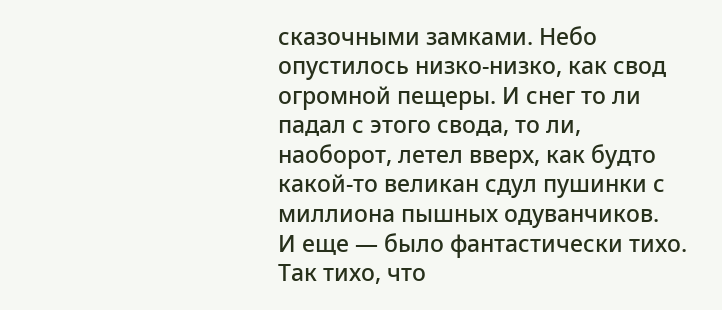сказочными замками. Небо опустилось низко-низко, как свод огромной пещеры. И снег то ли падал с этого свода, то ли, наоборот, летел вверх, как будто какой-то великан сдул пушинки с миллиона пышных одуванчиков.
И еще — было фантастически тихо.
Так тихо, что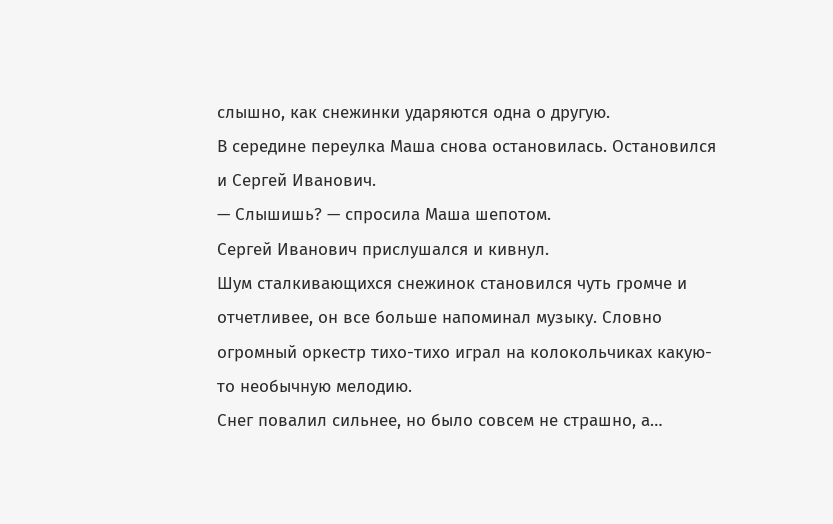слышно, как снежинки ударяются одна о другую.
В середине переулка Маша снова остановилась. Остановился и Сергей Иванович.
— Слышишь? — спросила Маша шепотом.
Сергей Иванович прислушался и кивнул.
Шум сталкивающихся снежинок становился чуть громче и отчетливее, он все больше напоминал музыку. Словно огромный оркестр тихо-тихо играл на колокольчиках какую-то необычную мелодию.
Снег повалил сильнее, но было совсем не страшно, а…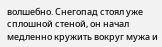волшебно. Снегопад стоял уже сплошной стеной, он начал медленно кружить вокруг мужа и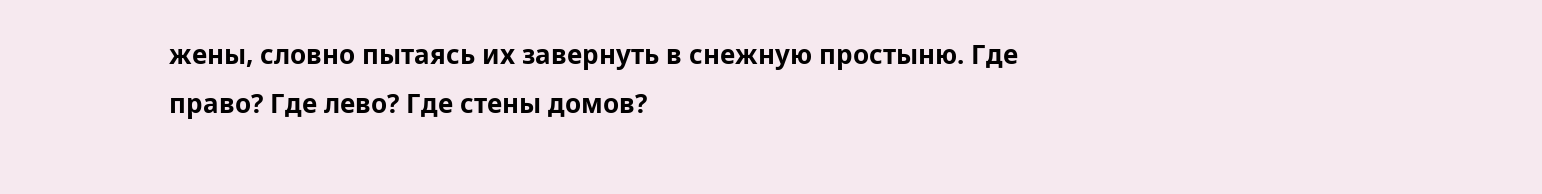жены, словно пытаясь их завернуть в снежную простыню. Где право? Где лево? Где стены домов?